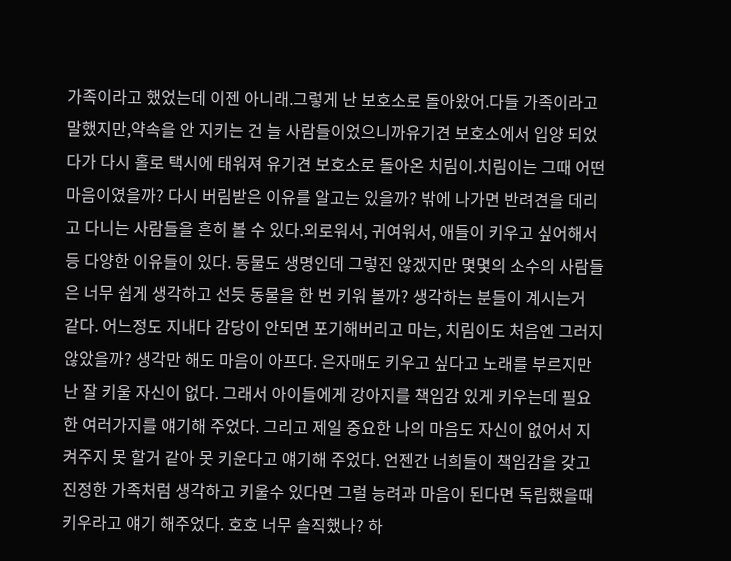가족이라고 했었는데 이젠 아니래.그렇게 난 보호소로 돌아왔어.다들 가족이라고 말했지만,약속을 안 지키는 건 늘 사람들이었으니까유기견 보호소에서 입양 되었다가 다시 홀로 택시에 태워져 유기견 보호소로 돌아온 치림이.치림이는 그때 어떤 마음이였을까? 다시 버림받은 이유를 알고는 있을까? 밖에 나가면 반려견을 데리고 다니는 사람들을 흔히 볼 수 있다.외로워서, 귀여워서, 애들이 키우고 싶어해서등 다양한 이유들이 있다. 동물도 생명인데 그렇진 않겠지만 몇몇의 소수의 사람들은 너무 쉽게 생각하고 선듯 동물을 한 번 키워 볼까? 생각하는 분들이 계시는거 같다. 어느정도 지내다 감당이 안되면 포기해버리고 마는, 치림이도 처음엔 그러지 않았을까? 생각만 해도 마음이 아프다. 은자매도 키우고 싶다고 노래를 부르지만 난 잘 키울 자신이 없다. 그래서 아이들에게 강아지를 책임감 있게 키우는데 필요한 여러가지를 얘기해 주었다. 그리고 제일 중요한 나의 마음도 자신이 없어서 지켜주지 못 할거 같아 못 키운다고 얘기해 주었다. 언젠간 너희들이 책임감을 갖고 진정한 가족처럼 생각하고 키울수 있다면 그럴 능려과 마음이 된다면 독립했을때 키우라고 얘기 해주었다. 호호 너무 솔직했나? 하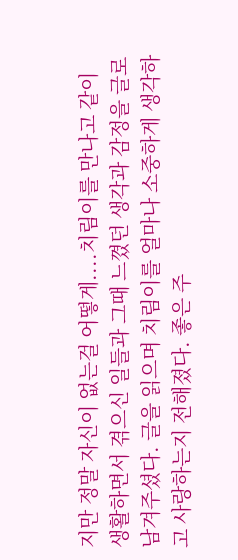지만 정말 자신이 없는걸 어떻게....치림이를 만나고 같이 생활하면서 겪으신 일들과 그때 느꼈던 생각과 감정을 글로 남겨주셨다. 글을 읽으며 치림이를 얼마나 소중하게 생각하고 사랑하는지 전해졌다. 좋은 주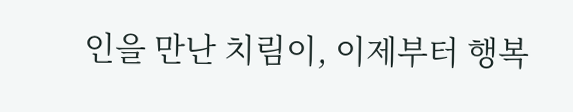인을 만난 치림이, 이제부터 행복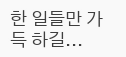한 일들만 가득 하길...